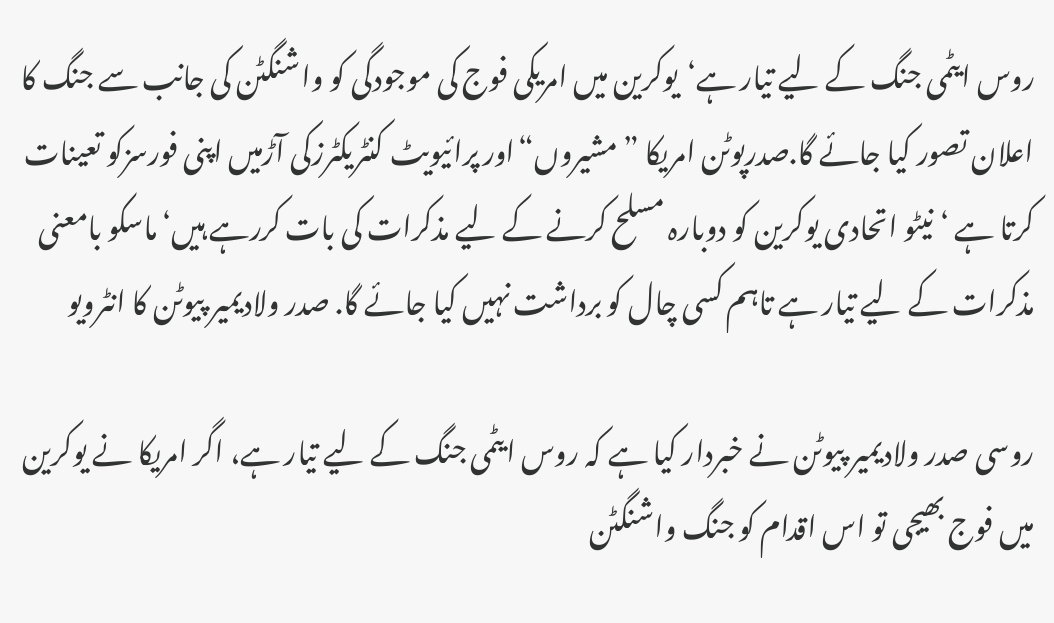روس ایٹمی جنگ کے لیے تیار ہے‘یوکرین میں امریکی فوج کی موجودگی کو واشنگٹن کی جانب سے جنگ کا اعلان تصور کیا جائے گا.صدرپوٹن امریکا ”مشیروں“اور پرائیویٹ کنٹریکٹرزکی آڑمیں اپنی فورسزکو تعینات کرتا ہے ‘نیٹو اتحادی یوکرین کو دوبارہ مسلح کرنے کے لیے مذکرات کی بات کررہے ہیں‘ماسکو بامعنی مذکرات کے لیے تیار ہے تاہم کسی چال کو برداشت نہیں کیا جائے گا. صدر ولادیمیر پیوٹن کا انٹرویو

روسی صدر ولادیمیر پیوٹن نے خبردار کیا ہے کہ روس ایٹمی جنگ کے لیے تیار ہے، اگر امریکا نے یوکرین میں فوج بھیجی تو اس اقدام کو جنگ واشنگٹن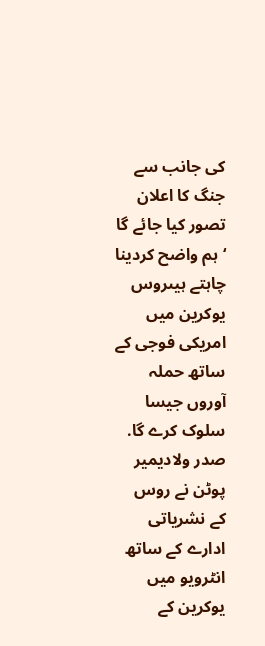کی جانب سے جنگ کا اعلان تصور کیا جائے گا ‘ہم واضح کردینا چاہتے ہیںروس یوکرین میں امریکی فوجی کے ساتھ حملہ آوروں جیسا سلوک کرے گا. صدر ولادیمیر پوٹن نے روس کے نشریاتی ادارے کے ساتھ انٹرویو میں یوکرین کے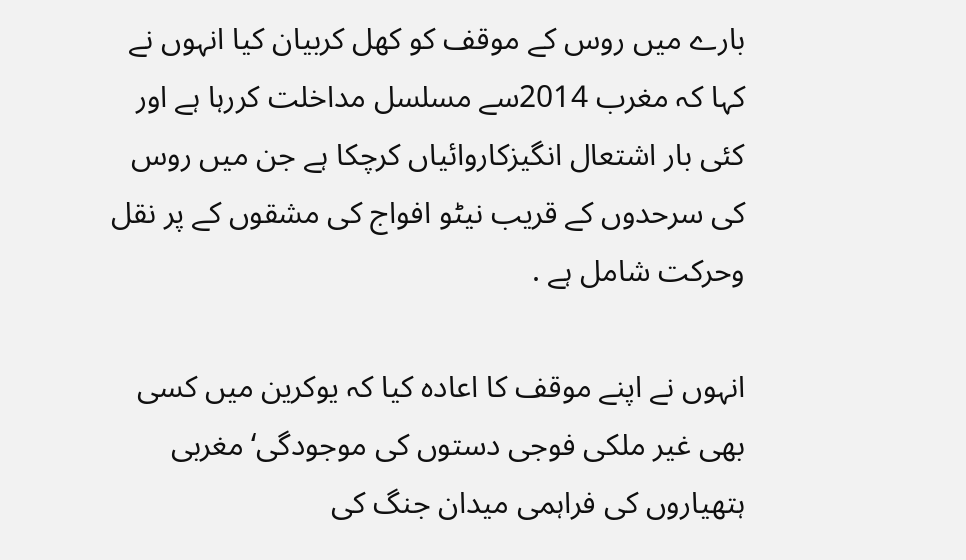بارے میں روس کے موقف کو کھل کربیان کیا انہوں نے کہا کہ مغرب 2014سے مسلسل مداخلت کررہا ہے اور کئی بار اشتعال انگیزکاروائیاں کرچکا ہے جن میں روس کی سرحدوں کے قریب نیٹو افواج کی مشقوں کے پر نقل وحرکت شامل ہے .

انہوں نے اپنے موقف کا اعادہ کیا کہ یوکرین میں کسی بھی غیر ملکی فوجی دستوں کی موجودگی‘ مغربی ہتھیاروں کی فراہمی میدان جنگ کی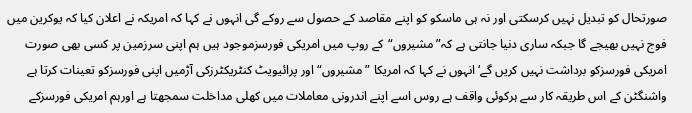صورتحال کو تبدیل نہیں کرسکتی اور نہ ہی ماسکو کو اپنے مقاصد کے حصول سے روکے گی انہوں نے کہا کہ امریکہ نے اعلان کیا کہ یوکرین میں فوج نہیں بھیجے گا جبکہ ساری دنیا جانتی ہے کہ”مشیروں“کے روپ میں امریکی فورسزموجود ہیں ہم اپنی سرزمین پر کسی بھی صورت امریکی فورسزکو برداشت نہیں کریں گے‘انہوں نے کہا کہ امریکا ”مشیروں“اور پرائیویٹ کنٹریکٹرزکی آڑمیں اپنی فورسزکو تعینات کرتا ہے واشنگٹن کے اس طریقہ کار سے ہرکوئی واقف ہے روس اسے اپنے اندرونی معاملات میں کھلی مداخلت سمجھتا ہے اورہم امریکی فورسزکے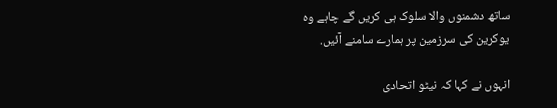ساتھ دشمنوں والا سلوک ہی کریں گے چاہے وہ یوکرین کی سرزمین پر ہمارے سامنے آئیں.

انہوں نے کہا کہ نیٹو اتحادی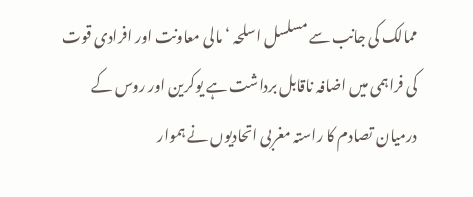ممالک کی جانب سے مسلسل اسلحہ ‘مالی معاونت اور افرادی قوت کی فراہمی میں اضافہ ناقابل برداشت ہے یوکرین اور روس کے درمیان تصادم کا راستہ مغربی اتحادیوں نے ہموار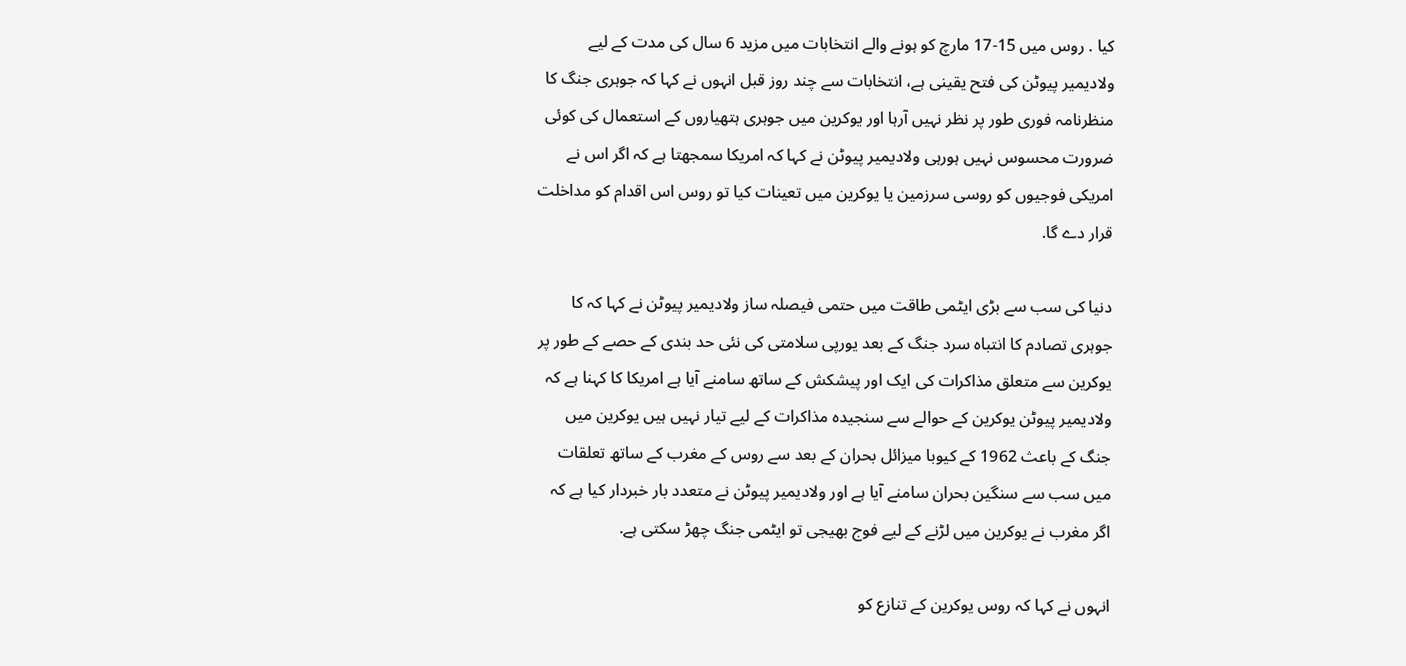کیا . روس میں 15-17 مارچ کو ہونے والے انتخابات میں مزید 6 سال کی مدت کے لیے ولادیمیر پیوٹن کی فتح یقینی ہے، انتخابات سے چند روز قبل انہوں نے کہا کہ جوہری جنگ کا منظرنامہ فوری طور پر نظر نہیں آرہا اور یوکرین میں جوہری ہتھیاروں کے استعمال کی کوئی ضرورت محسوس نہیں ہورہی ولادیمیر پیوٹن نے کہا کہ امریکا سمجھتا ہے کہ اگر اس نے امریکی فوجیوں کو روسی سرزمین یا یوکرین میں تعینات کیا تو روس اس اقدام کو مداخلت قرار دے گا.

دنیا کی سب سے بڑی ایٹمی طاقت میں حتمی فیصلہ ساز ولادیمیر پیوٹن نے کہا کہ کا جوہری تصادم کا انتباہ سرد جنگ کے بعد یورپی سلامتی کی نئی حد بندی کے حصے کے طور پر یوکرین سے متعلق مذاکرات کی ایک اور پیشکش کے ساتھ سامنے آیا ہے امریکا کا کہنا ہے کہ ولادیمیر پیوٹن یوکرین کے حوالے سے سنجیدہ مذاکرات کے لیے تیار نہیں ہیں یوکرین میں جنگ کے باعث 1962 کے کیوبا میزائل بحران کے بعد سے روس کے مغرب کے ساتھ تعلقات میں سب سے سنگین بحران سامنے آیا ہے اور ولادیمیر پیوٹن نے متعدد بار خبردار کیا ہے کہ اگر مغرب نے یوکرین میں لڑنے کے لیے فوج بھیجی تو ایٹمی جنگ چھڑ سکتی ہے.

انہوں نے کہا کہ روس یوکرین کے تنازع کو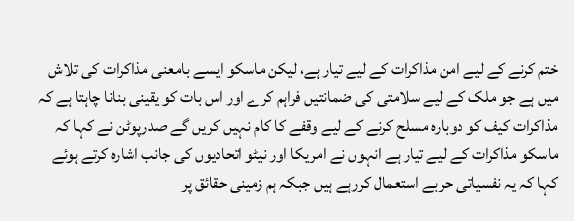ختم کرنے کے لیے امن مذاکرات کے لیے تیار ہے، لیکن ماسکو ایسے بامعنی مذاکرات کی تلاش میں ہے جو ملک کے لیے سلامتی کی ضمانتیں فراہم کرے اور اس بات کو یقینی بنانا چاہتا ہے کہ مذاکرات کیف کو دوبارہ مسلح کرنے کے لیے وقفے کا کام نہیں کریں گے صدرپوٹن نے کہا کہ ماسکو مذاکرات کے لیے تیار ہے انہوں نے امریکا اور نیٹو اتحادیوں کی جانب اشارہ کرتے ہوئے کہا کہ یہ نفسیاتی حربے استعمال کررہے ہیں جبکہ ہم زمینی حقائق پر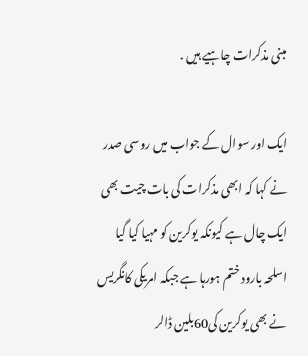مبنی مذکرات چاہیے ہیں .

ایک اور سوال کے جواب میں روسی صدر نے کہا کہ ابھی مذکرات کی بات چیت بھی ایک چال ہے کیونکہ یوکرین کو مہیا کیا گیا اسلحہ بارود ختم ہورہا ہے جبکہ امریکی کانگریس نے بھی یوکرین کی60بلین ڈالر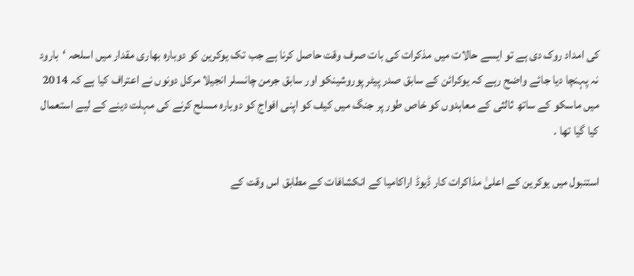کی امداد روک دی ہے تو ایسے حالات میں مذکرات کی بات صرف وقت حاصل کرنا ہے جب تک یوکرین کو دوبارہ بھاری مقدار میں اسلحہ ‘بارود نہ پہنچا دیا جائے واضح رہے کہ یوکرائن کے سابق صدر پیٹر پوروشینکو اور سابق جرمن چانسلر انجیلا مرکل دونوں نے اعتراف کیا ہے کہ 2014 میں ماسکو کے ساتھ ثالثی کے معاہدوں کو خاص طور پر جنگ میں کیف کو اپنی افواج کو دوبارہ مسلح کرنے کی مہلت دینے کے لیے استعمال کیا گیا تھا .

استنبول میں یوکرین کے اعلیٰ مذاکرات کار ڈیوڈ اراکامیا کے انکشافات کے مطابق اس وقت کے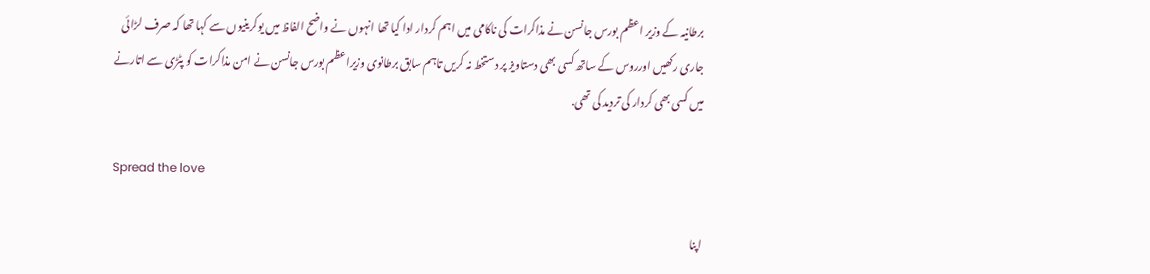برطانیہ کے وزیر اعظم بورس جانسن نے مذاکرات کی ناکامی میں اہم کردار ادا کیا تھا انہوں نے واضح الفاظ میں یوکرینیوں سے کہا تھا کہ صرف لڑائی جاری رکھیں اورروس کے ساتھ کسی بھی دستاویز پر دستخط نہ کریں تاہم سابق برطانوی وزیراعظم بورس جانسن نے امن مذاکرات کو پٹڑی سے اتارنے میں کسی بھی کردار کی تردید کی تھی.

Spread the love

اپنا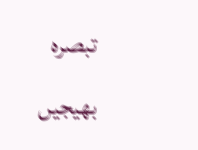تبصرہ بھیجیں